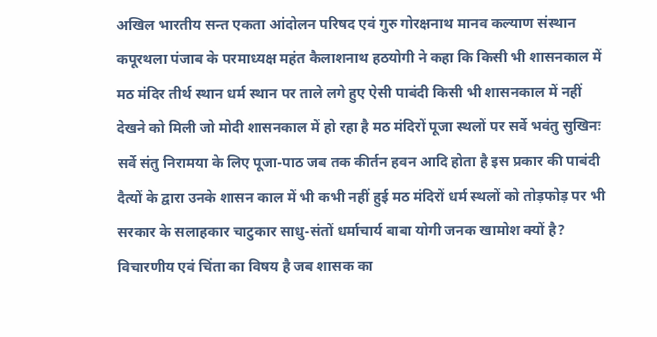अखिल भारतीय सन्त एकता आंदोलन परिषद एवं गुरु गोरक्षनाथ मानव कल्याण संस्थान कपूरथला पंजाब के परमाध्यक्ष महंत कैलाशनाथ हठयोगी ने कहा कि किसी भी शासनकाल में मठ मंदिर तीर्थ स्थान धर्म स्थान पर ताले लगे हुए ऐसी पाबंदी किसी भी शासनकाल में नहीं देखने को मिली जो मोदी शासनकाल में हो रहा है मठ मंदिरों पूजा स्थलों पर सर्वे भवंतु सुखिनः सर्वे संतु निरामया के लिए पूजा-पाठ जब तक कीर्तन हवन आदि होता है इस प्रकार की पाबंदी दैत्यों के द्वारा उनके शासन काल में भी कभी नहीं हुई मठ मंदिरों धर्म स्थलों को तोड़फोड़ पर भी सरकार के सलाहकार चाटुकार साधु-संतों धर्माचार्य बाबा योगी जनक खामोश क्यों है? विचारणीय एवं चिंता का विषय है जब शासक का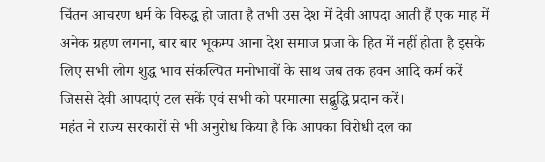चिंतन आचरण धर्म के विरुद्ध हो जाता है तभी उस देश में देवी आपदा आती हैं एक माह में अनेक ग्रहण लगना, बार बार भूकम्प आना देश समाज प्रजा के हित में नहीं होता है इसके लिए सभी लोग शुद्ध भाव संकल्पित मनोभावों के साथ जब तक हवन आदि कर्म करें जिससे देवी आपदाएं टल सकें एवं सभी को परमात्मा सद्बुद्धि प्रदान करें।
महंत ने राज्य सरकारों से भी अनुरोध किया है कि आपका विरोधी दल का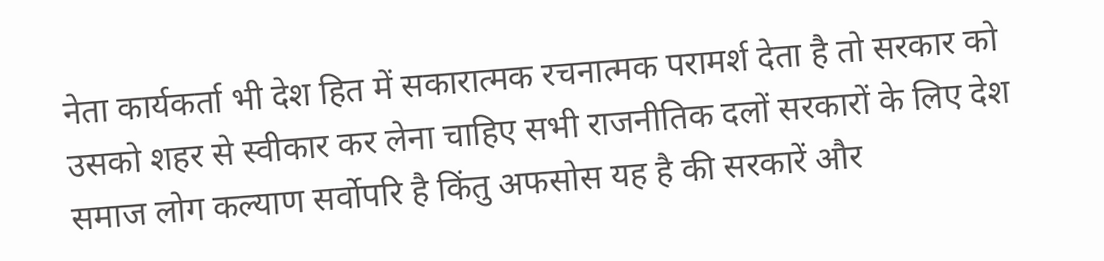नेता कार्यकर्ता भी देश हित में सकारात्मक रचनात्मक परामर्श देता है तो सरकार को उसको शहर से स्वीकार कर लेना चाहिए सभी राजनीतिक दलों सरकारों के लिए देश समाज लोग कल्याण सर्वोपरि है किंतु अफसोस यह है की सरकारें और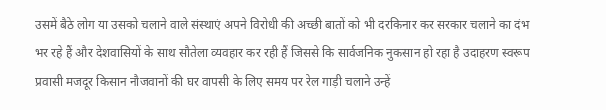उसमें बैठे लोग या उसको चलाने वाले संस्थाएं अपने विरोधी की अच्छी बातों को भी दरकिनार कर सरकार चलाने का दंभ भर रहे हैं और देशवासियों के साथ सौतेला व्यवहार कर रही हैं जिससे कि सार्वजनिक नुकसान हो रहा है उदाहरण स्वरूप प्रवासी मजदूर किसान नौजवानों की घर वापसी के लिए समय पर रेल गाड़ी चलाने उन्हें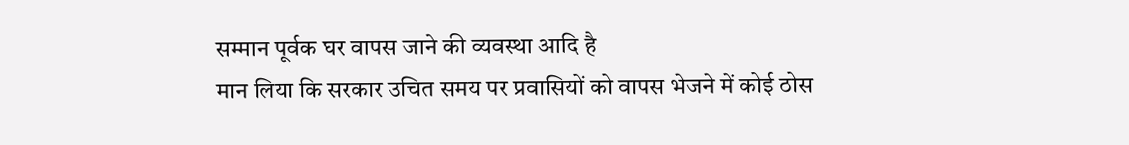सम्मान पूर्वक घर वापस जाने की व्यवस्था आदि है
मान लिया कि सरकार उचित समय पर प्रवासियों को वापस भेजने में कोई ठोस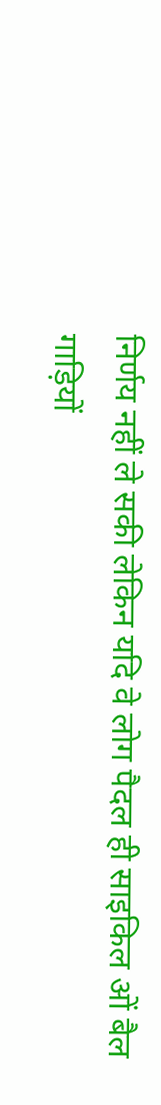निर्णय नहीं ले सकी लेकिन यदि वे लोग पैदल ही साइकिल ओं बैल गाड़ियों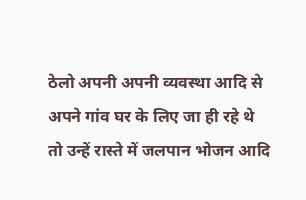ठेलो अपनी अपनी व्यवस्था आदि से अपने गांव घर के लिए जा ही रहे थे
तो उन्हें रास्ते में जलपान भोजन आदि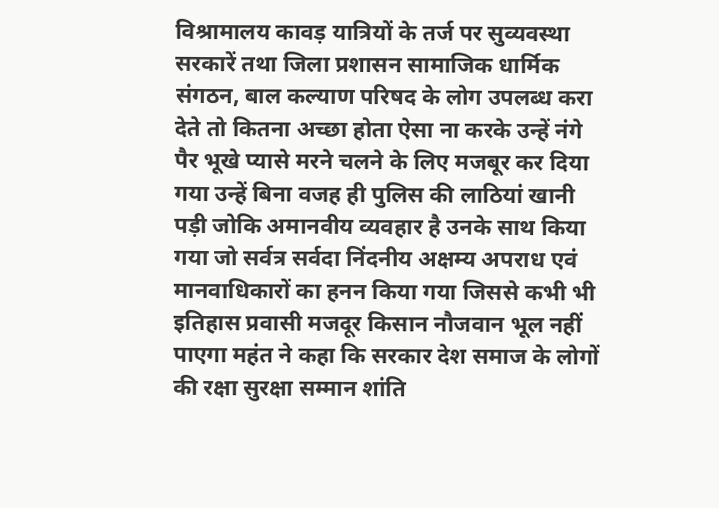विश्रामालय कावड़ यात्रियों के तर्ज पर सुव्यवस्था सरकारें तथा जिला प्रशासन सामाजिक धार्मिक संगठन, बाल कल्याण परिषद के लोग उपलब्ध करा देते तो कितना अच्छा होता ऐसा ना करके उन्हें नंगे पैर भूखे प्यासे मरने चलने के लिए मजबूर कर दिया गया उन्हें बिना वजह ही पुलिस की लाठियां खानी पड़ी जोकि अमानवीय व्यवहार है उनके साथ किया गया जो सर्वत्र सर्वदा निंदनीय अक्षम्य अपराध एवं मानवाधिकारों का हनन किया गया जिससे कभी भी इतिहास प्रवासी मजदूर किसान नौजवान भूल नहीं पाएगा महंत ने कहा कि सरकार देश समाज के लोगों की रक्षा सुरक्षा सम्मान शांति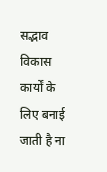सद्भाव विकास कार्यों के लिए बनाई जाती है ना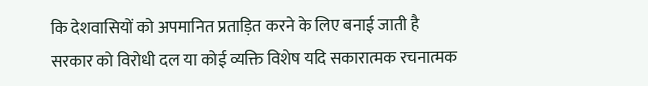कि देशवासियों को अपमानित प्रताड़ित करने के लिए बनाई जाती है
सरकार को विरोधी दल या कोई व्यक्ति विशेष यदि सकारात्मक रचनात्मक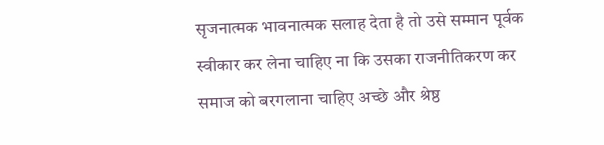सृजनात्मक भावनात्मक सलाह देता है तो उसे सम्मान पूर्वक स्वीकार कर लेना चाहिए ना कि उसका राजनीतिकरण कर समाज को बरगलाना चाहिए अच्छे और श्रेष्ठ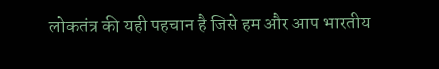लोकतंत्र की यही पहचान है जिसे हम और आप भारतीय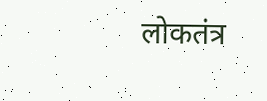लोकतंत्र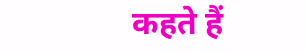कहते हैं